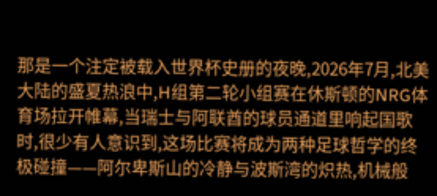那是一个注定被载入世界杯史册的夜晚,2026年7月,北美大陆的盛夏热浪中,H组第二轮小组赛在休斯顿的NRG体育场拉开帷幕,当瑞士与阿联酋的球员通道里响起国歌时,很少有人意识到,这场比赛将成为两种足球哲学的终极碰撞——阿尔卑斯山的冷静与波斯湾的炽热,机械般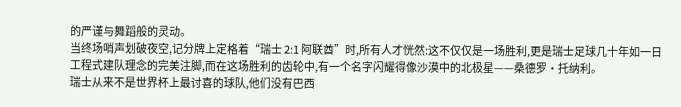的严谨与舞蹈般的灵动。
当终场哨声划破夜空,记分牌上定格着“瑞士 2:1 阿联酋”时,所有人才恍然:这不仅仅是一场胜利,更是瑞士足球几十年如一日工程式建队理念的完美注脚,而在这场胜利的齿轮中,有一个名字闪耀得像沙漠中的北极星——桑德罗·托纳利。
瑞士从来不是世界杯上最讨喜的球队,他们没有巴西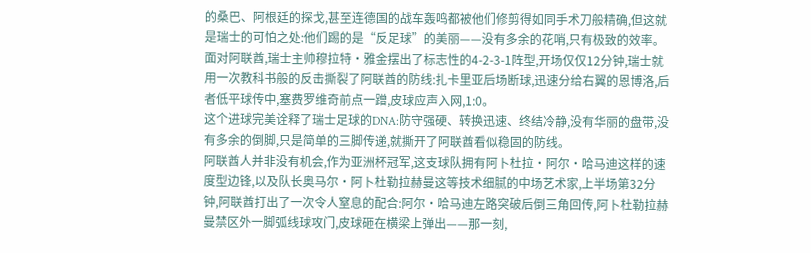的桑巴、阿根廷的探戈,甚至连德国的战车轰鸣都被他们修剪得如同手术刀般精确,但这就是瑞士的可怕之处:他们踢的是“反足球”的美丽——没有多余的花哨,只有极致的效率。
面对阿联酋,瑞士主帅穆拉特·雅金摆出了标志性的4-2-3-1阵型,开场仅仅12分钟,瑞士就用一次教科书般的反击撕裂了阿联酋的防线:扎卡里亚后场断球,迅速分给右翼的恩博洛,后者低平球传中,塞费罗维奇前点一蹭,皮球应声入网,1:0。
这个进球完美诠释了瑞士足球的DNA:防守强硬、转换迅速、终结冷静,没有华丽的盘带,没有多余的倒脚,只是简单的三脚传递,就撕开了阿联酋看似稳固的防线。
阿联酋人并非没有机会,作为亚洲杯冠军,这支球队拥有阿卜杜拉·阿尔·哈马迪这样的速度型边锋,以及队长奥马尔·阿卜杜勒拉赫曼这等技术细腻的中场艺术家,上半场第32分钟,阿联酋打出了一次令人窒息的配合:阿尔·哈马迪左路突破后倒三角回传,阿卜杜勒拉赫曼禁区外一脚弧线球攻门,皮球砸在横梁上弹出——那一刻,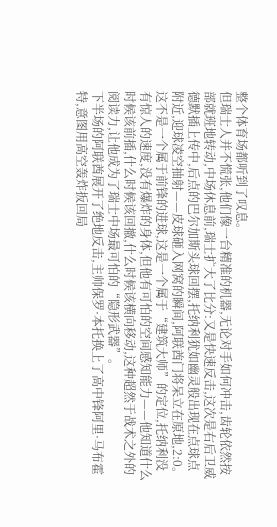整个体育场都听到了叹息。
但瑞士人并不慌张,他们像一台精准的机器,无论对手如何冲击,齿轮依然按部就班地转动,中场休息前,瑞士扩大了比分:又是快速反击,这次是右后卫威德默插上传中,后点的巴尔加斯头球回摆,托纳利犹如幽灵般出现在点球点附近,迎球凌空抽射——皮球砸入网窝的瞬间,阿联酋门将呆立在原地,2:0。
这不是一个属于前锋的进球,这是一个属于“建筑大师”的定位,托纳利没有惊人的速度,没有爆炸的身体,但他有可怕的空间感知能力——他知道什么时候该前插,什么时候该回撤,什么时候该横向移动,这种超然于战术之外的阅读力,让他成为了瑞士中场最可怕的“隐形武器”。
下半场的阿联酋展开了绝地反击,主帅保罗·本托换上了高中锋阿里·马布霍特,意图用高空轰炸扳回局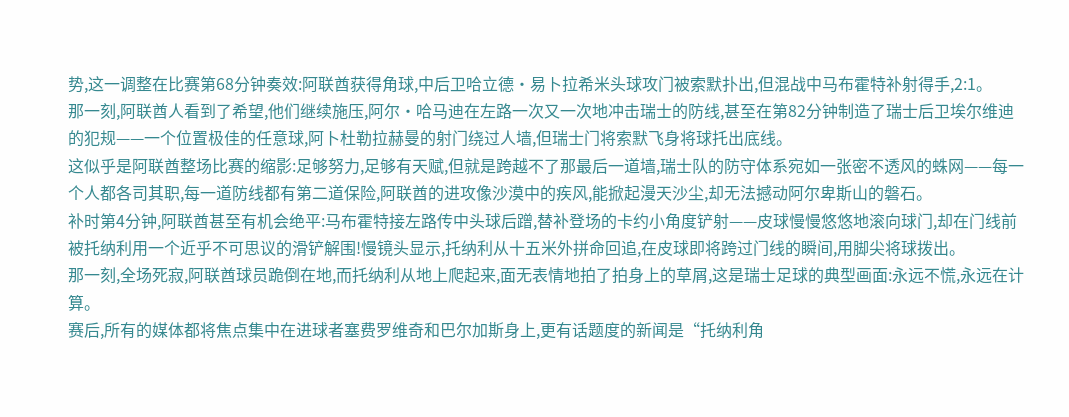势,这一调整在比赛第68分钟奏效:阿联酋获得角球,中后卫哈立德·易卜拉希米头球攻门被索默扑出,但混战中马布霍特补射得手,2:1。
那一刻,阿联酋人看到了希望,他们继续施压,阿尔·哈马迪在左路一次又一次地冲击瑞士的防线,甚至在第82分钟制造了瑞士后卫埃尔维迪的犯规——一个位置极佳的任意球,阿卜杜勒拉赫曼的射门绕过人墙,但瑞士门将索默飞身将球托出底线。
这似乎是阿联酋整场比赛的缩影:足够努力,足够有天赋,但就是跨越不了那最后一道墙,瑞士队的防守体系宛如一张密不透风的蛛网——每一个人都各司其职,每一道防线都有第二道保险,阿联酋的进攻像沙漠中的疾风,能掀起漫天沙尘,却无法撼动阿尔卑斯山的磐石。
补时第4分钟,阿联酋甚至有机会绝平:马布霍特接左路传中头球后蹭,替补登场的卡约小角度铲射——皮球慢慢悠悠地滚向球门,却在门线前被托纳利用一个近乎不可思议的滑铲解围!慢镜头显示,托纳利从十五米外拼命回追,在皮球即将跨过门线的瞬间,用脚尖将球拨出。
那一刻,全场死寂,阿联酋球员跪倒在地,而托纳利从地上爬起来,面无表情地拍了拍身上的草屑,这是瑞士足球的典型画面:永远不慌,永远在计算。
赛后,所有的媒体都将焦点集中在进球者塞费罗维奇和巴尔加斯身上,更有话题度的新闻是“托纳利角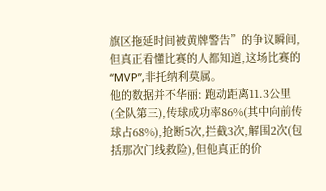旗区拖延时间被黄牌警告”的争议瞬间,但真正看懂比赛的人都知道,这场比赛的“MVP”,非托纳利莫属。
他的数据并不华丽: 跑动距离11.3公里(全队第三),传球成功率86%(其中向前传球占68%),抢断5次,拦截3次,解围2次(包括那次门线救险),但他真正的价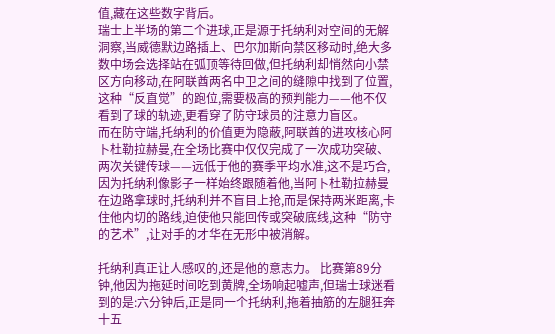值,藏在这些数字背后。
瑞士上半场的第二个进球,正是源于托纳利对空间的无解洞察,当威德默边路插上、巴尔加斯向禁区移动时,绝大多数中场会选择站在弧顶等待回做,但托纳利却悄然向小禁区方向移动,在阿联酋两名中卫之间的缝隙中找到了位置,这种“反直觉”的跑位,需要极高的预判能力——他不仅看到了球的轨迹,更看穿了防守球员的注意力盲区。
而在防守端,托纳利的价值更为隐蔽,阿联酋的进攻核心阿卜杜勒拉赫曼,在全场比赛中仅仅完成了一次成功突破、两次关键传球——远低于他的赛季平均水准,这不是巧合,因为托纳利像影子一样始终跟随着他,当阿卜杜勒拉赫曼在边路拿球时,托纳利并不盲目上抢,而是保持两米距离,卡住他内切的路线,迫使他只能回传或突破底线,这种“防守的艺术”,让对手的才华在无形中被消解。

托纳利真正让人感叹的,还是他的意志力。 比赛第89分钟,他因为拖延时间吃到黄牌,全场响起嘘声,但瑞士球迷看到的是:六分钟后,正是同一个托纳利,拖着抽筋的左腿狂奔十五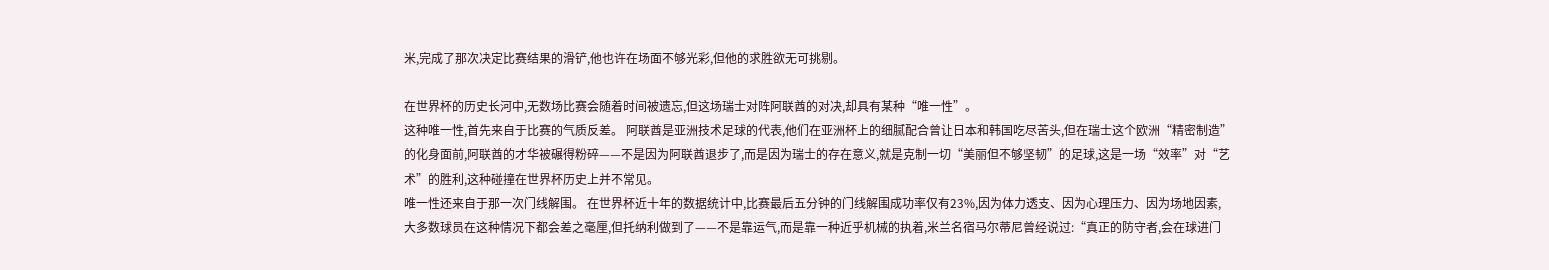米,完成了那次决定比赛结果的滑铲,他也许在场面不够光彩,但他的求胜欲无可挑剔。

在世界杯的历史长河中,无数场比赛会随着时间被遗忘,但这场瑞士对阵阿联酋的对决,却具有某种“唯一性”。
这种唯一性,首先来自于比赛的气质反差。 阿联酋是亚洲技术足球的代表,他们在亚洲杯上的细腻配合曾让日本和韩国吃尽苦头,但在瑞士这个欧洲“精密制造”的化身面前,阿联酋的才华被碾得粉碎——不是因为阿联酋退步了,而是因为瑞士的存在意义,就是克制一切“美丽但不够坚韧”的足球,这是一场“效率”对“艺术”的胜利,这种碰撞在世界杯历史上并不常见。
唯一性还来自于那一次门线解围。 在世界杯近十年的数据统计中,比赛最后五分钟的门线解围成功率仅有23%,因为体力透支、因为心理压力、因为场地因素,大多数球员在这种情况下都会差之毫厘,但托纳利做到了——不是靠运气,而是靠一种近乎机械的执着,米兰名宿马尔蒂尼曾经说过:“真正的防守者,会在球进门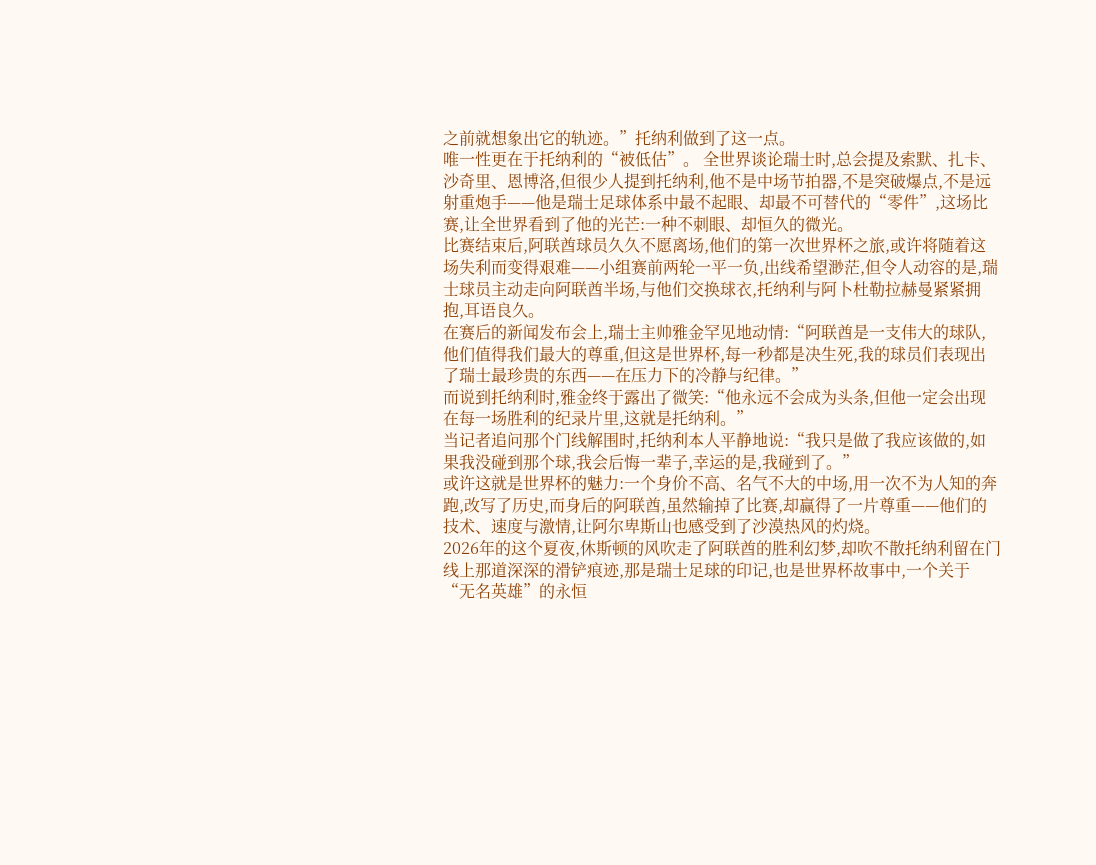之前就想象出它的轨迹。”托纳利做到了这一点。
唯一性更在于托纳利的“被低估”。 全世界谈论瑞士时,总会提及索默、扎卡、沙奇里、恩博洛,但很少人提到托纳利,他不是中场节拍器,不是突破爆点,不是远射重炮手——他是瑞士足球体系中最不起眼、却最不可替代的“零件”,这场比赛,让全世界看到了他的光芒:一种不刺眼、却恒久的微光。
比赛结束后,阿联酋球员久久不愿离场,他们的第一次世界杯之旅,或许将随着这场失利而变得艰难——小组赛前两轮一平一负,出线希望渺茫,但令人动容的是,瑞士球员主动走向阿联酋半场,与他们交换球衣,托纳利与阿卜杜勒拉赫曼紧紧拥抱,耳语良久。
在赛后的新闻发布会上,瑞士主帅雅金罕见地动情:“阿联酋是一支伟大的球队,他们值得我们最大的尊重,但这是世界杯,每一秒都是决生死,我的球员们表现出了瑞士最珍贵的东西——在压力下的冷静与纪律。”
而说到托纳利时,雅金终于露出了微笑:“他永远不会成为头条,但他一定会出现在每一场胜利的纪录片里,这就是托纳利。”
当记者追问那个门线解围时,托纳利本人平静地说:“我只是做了我应该做的,如果我没碰到那个球,我会后悔一辈子,幸运的是,我碰到了。”
或许这就是世界杯的魅力:一个身价不高、名气不大的中场,用一次不为人知的奔跑,改写了历史,而身后的阿联酋,虽然输掉了比赛,却赢得了一片尊重——他们的技术、速度与激情,让阿尔卑斯山也感受到了沙漠热风的灼烧。
2026年的这个夏夜,休斯顿的风吹走了阿联酋的胜利幻梦,却吹不散托纳利留在门线上那道深深的滑铲痕迹,那是瑞士足球的印记,也是世界杯故事中,一个关于“无名英雄”的永恒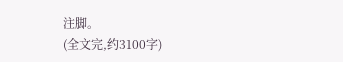注脚。
(全文完,约3100字)